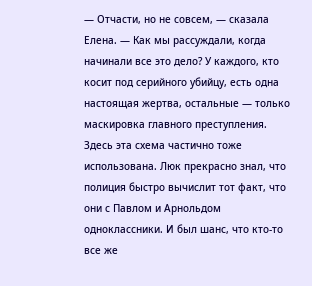— Отчасти, но не совсем, — сказала Елена. — Как мы рассуждали, когда начинали все это дело? У каждого, кто косит под серийного убийцу, есть одна настоящая жертва, остальные — только маскировка главного преступления. Здесь эта схема частично тоже использована. Люк прекрасно знал, что полиция быстро вычислит тот факт, что они с Павлом и Арнольдом одноклассники. И был шанс, что кто-то все же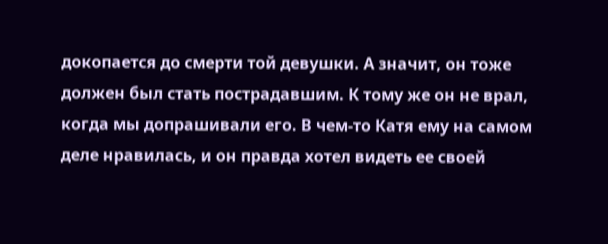докопается до смерти той девушки. А значит, он тоже должен был стать пострадавшим. К тому же он не врал, когда мы допрашивали его. В чем-то Катя ему на самом деле нравилась, и он правда хотел видеть ее своей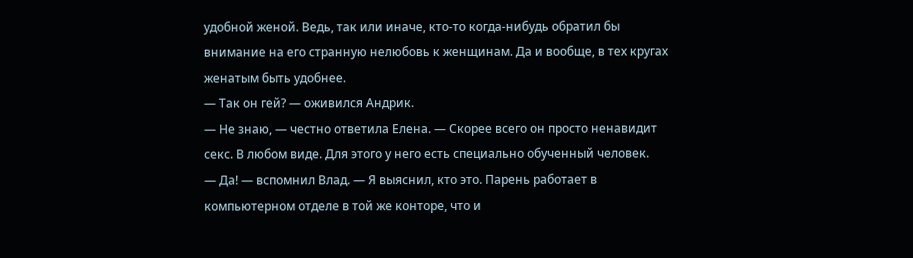удобной женой. Ведь, так или иначе, кто-то когда-нибудь обратил бы внимание на его странную нелюбовь к женщинам. Да и вообще, в тех кругах женатым быть удобнее.
— Так он гей? — оживился Андрик.
— Не знаю, — честно ответила Елена. — Скорее всего он просто ненавидит секс. В любом виде. Для этого у него есть специально обученный человек.
— Да! — вспомнил Влад. — Я выяснил, кто это. Парень работает в компьютерном отделе в той же конторе, что и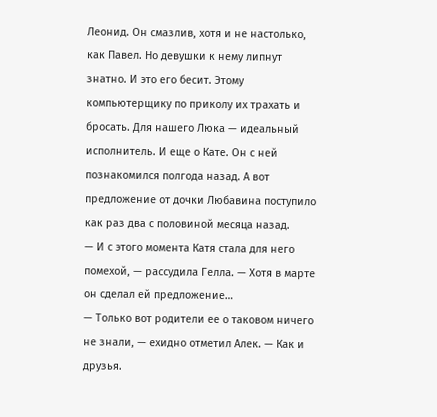Леонид. Он смазлив, хотя и не настолько, как Павел. Но девушки к нему липнут знатно. И это его бесит. Этому компьютерщику по приколу их трахать и бросать. Для нашего Люка — идеальный исполнитель. И еще о Кате. Он с ней познакомился полгода назад. А вот предложение от дочки Любавина поступило как раз два с половиной месяца назад.
— И с этого момента Катя стала для него помехой, — рассудила Гелла. — Хотя в марте он сделал ей предложение…
— Только вот родители ее о таковом ничего не знали, — ехидно отметил Алек. — Как и друзья.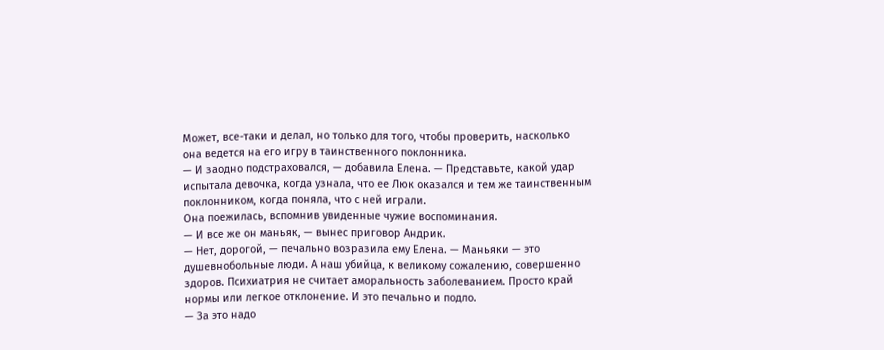Может, все-таки и делал, но только для того, чтобы проверить, насколько она ведется на его игру в таинственного поклонника.
— И заодно подстраховался, — добавила Елена. — Представьте, какой удар испытала девочка, когда узнала, что ее Люк оказался и тем же таинственным поклонником, когда поняла, что с ней играли.
Она поежилась, вспомнив увиденные чужие воспоминания.
— И все же он маньяк, — вынес приговор Андрик.
— Нет, дорогой, — печально возразила ему Елена. — Маньяки — это душевнобольные люди. А наш убийца, к великому сожалению, совершенно здоров. Психиатрия не считает аморальность заболеванием. Просто край нормы или легкое отклонение. И это печально и подло.
— За это надо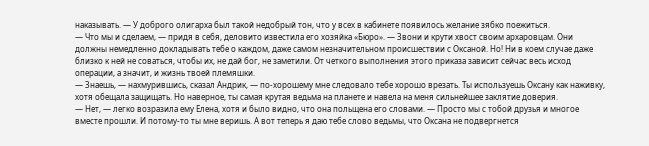наказывать. — У доброго олигарха был такой недобрый тон, что у всех в кабинете появилось желание зябко поежиться.
— Что мы и сделаем, — придя в себя, деловито известила его хозяйка «Бюро». — Звони и крути хвост своим архаровцам. Они должны немедленно докладывать тебе о каждом, даже самом незначительном происшествии с Оксаной. Но! Ни в коем случае даже близко к ней не соваться, чтобы их, не дай бог, не заметили. От четкого выполнения этого приказа зависит сейчас весь исход операции, а значит, и жизнь твоей племяшки.
— Знаешь, — нахмурившись, сказал Андрик, — по-хорошему мне следовало тебе хорошо врезать. Ты используешь Оксану как наживку, хотя обещала защищать. Но наверное, ты самая крутая ведьма на планете и навела на меня сильнейшее заклятие доверия.
— Нет, — легко возразила ему Елена, хотя и было видно, что она польщена его словами. — Просто мы с тобой друзья и многое вместе прошли. И потому-то ты мне веришь. А вот теперь я даю тебе слово ведьмы, что Оксана не подвергнется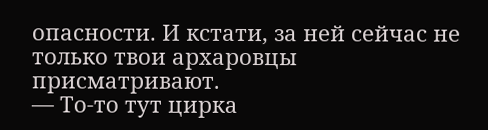опасности. И кстати, за ней сейчас не только твои архаровцы присматривают.
— То-то тут цирка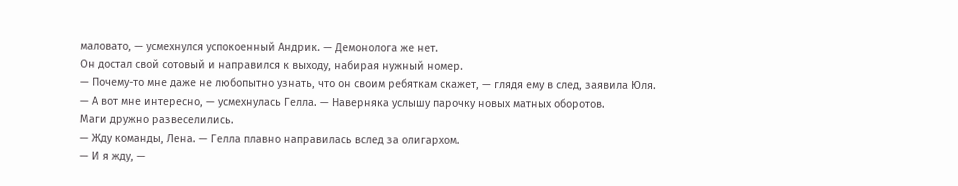маловато, — усмехнулся успокоенный Андрик. — Демонолога же нет.
Он достал свой сотовый и направился к выходу, набирая нужный номер.
— Почему-то мне даже не любопытно узнать, что он своим ребяткам скажет, — глядя ему в след, заявила Юля.
— А вот мне интересно, — усмехнулась Гелла. — Наверняка услышу парочку новых матных оборотов.
Маги дружно развеселились.
— Жду команды, Лена. — Гелла плавно направилась вслед за олигархом.
— И я жду, —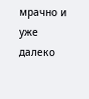мрачно и уже далеко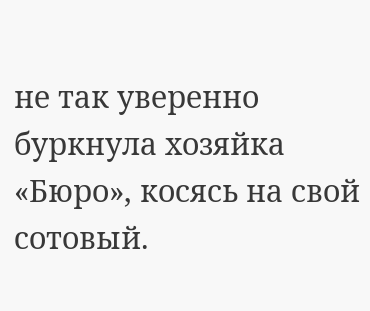не так уверенно буркнула хозяйка «Бюро», косясь на свой сотовый.